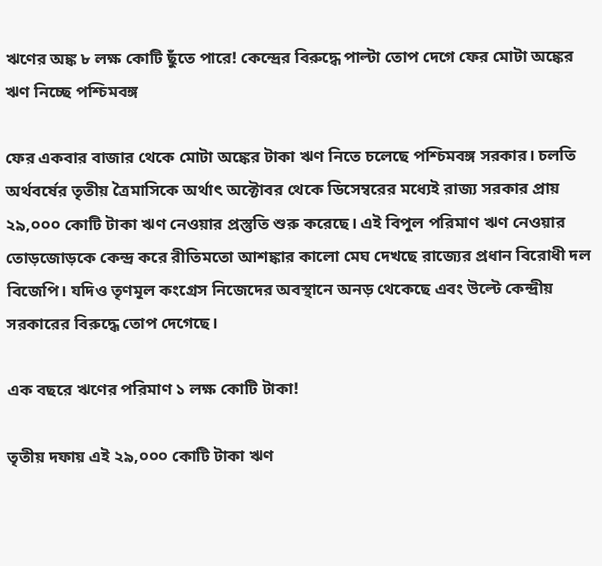ঋণের অঙ্ক ৮ লক্ষ কোটি ছুঁতে পারে! কেন্দ্রের বিরুদ্ধে পাল্টা তোপ দেগে ফের মোটা অঙ্কের ঋণ নিচ্ছে পশ্চিমবঙ্গ

ফের একবার বাজার থেকে মোটা অঙ্কের টাকা ঋণ নিতে চলেছে পশ্চিমবঙ্গ সরকার। চলতি অর্থবর্ষের তৃতীয় ত্রৈমাসিকে অর্থাৎ অক্টোবর থেকে ডিসেম্বরের মধ্যেই রাজ্য সরকার প্রায় ২৯,০০০ কোটি টাকা ঋণ নেওয়ার প্রস্তুতি শুরু করেছে। এই বিপুল পরিমাণ ঋণ নেওয়ার তোড়জোড়কে কেন্দ্র করে রীতিমতো আশঙ্কার কালো মেঘ দেখছে রাজ্যের প্রধান বিরোধী দল বিজেপি। যদিও তৃণমূল কংগ্রেস নিজেদের অবস্থানে অনড় থেকেছে এবং উল্টে কেন্দ্রীয় সরকারের বিরুদ্ধে তোপ দেগেছে।

এক বছরে ঋণের পরিমাণ ১ লক্ষ কোটি টাকা!

তৃতীয় দফায় এই ২৯,০০০ কোটি টাকা ঋণ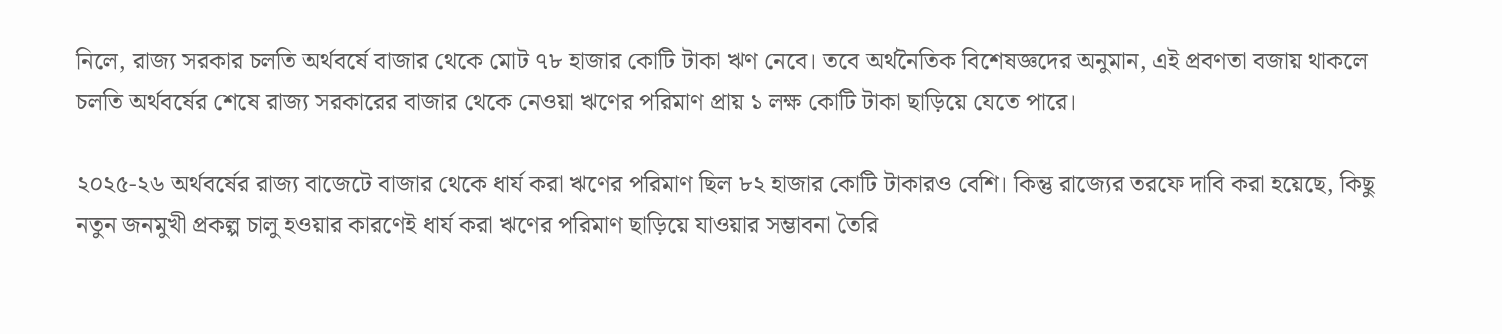নিলে, রাজ্য সরকার চলতি অর্থবর্ষে বাজার থেকে মোট ৭৮ হাজার কোটি টাকা ঋণ নেবে। তবে অর্থনৈতিক বিশেষজ্ঞদের অনুমান, এই প্রবণতা বজায় থাকলে চলতি অর্থবর্ষের শেষে রাজ্য সরকারের বাজার থেকে নেওয়া ঋণের পরিমাণ প্রায় ১ লক্ষ কোটি টাকা ছাড়িয়ে যেতে পারে।

২০২৫-২৬ অর্থবর্ষের রাজ্য বাজেটে বাজার থেকে ধার্য করা ঋণের পরিমাণ ছিল ৮২ হাজার কোটি টাকারও বেশি। কিন্তু রাজ্যের তরফে দাবি করা হয়েছে, কিছু নতুন জনমুখী প্রকল্প চালু হওয়ার কারণেই ধার্য করা ঋণের পরিমাণ ছাড়িয়ে যাওয়ার সম্ভাবনা তৈরি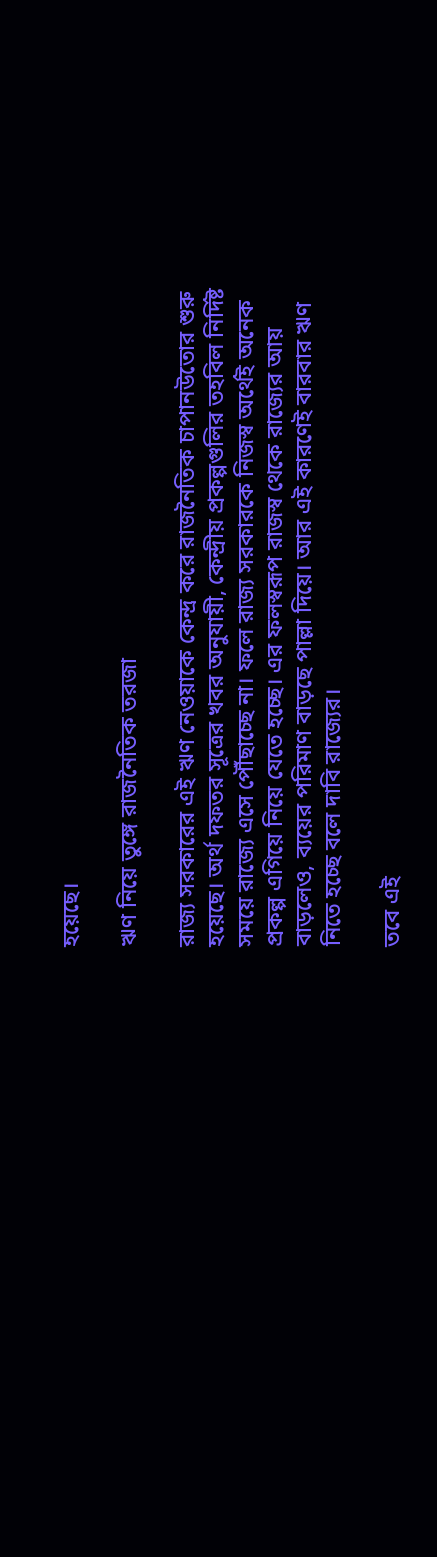হয়েছে।

ঋণ নিয়ে তুঙ্গে রাজনৈতিক তরজা

রাজ্য সরকারের এই ঋণ নেওয়াকে কেন্দ্র করে রাজনৈতিক চাপানউতোর শুরু হয়েছে। অর্থ দফতর সূত্রের খবর অনুযায়ী, কেন্দ্রীয় প্রকল্পগুলির তহবিল নির্দিষ্ট সময়ে রাজ্যে এসে পৌঁছাচ্ছে না। ফলে রাজ্য সরকারকে নিজস্ব অর্থেই অনেক প্রকল্প এগিয়ে নিয়ে যেতে হচ্ছে। এর ফলস্বরূপ রাজস্ব থেকে রাজ্যের আয় বাড়লেও, ব্যয়ের পরিমাণ বাড়ছে পাল্লা দিয়ে। আর এই কারণেই বারবার ঋণ নিতে হচ্ছে বলে দাবি রাজ্যের।

তবে এই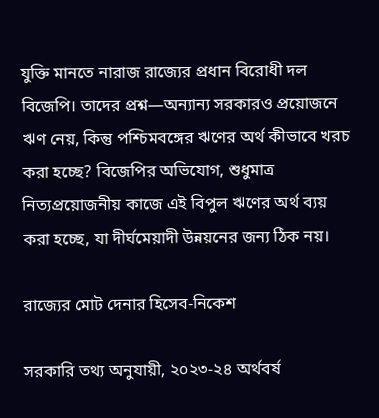যুক্তি মানতে নারাজ রাজ্যের প্রধান বিরোধী দল বিজেপি। তাদের প্রশ্ন—অন্যান্য সরকারও প্রয়োজনে ঋণ নেয়, কিন্তু পশ্চিমবঙ্গের ঋণের অর্থ কীভাবে খরচ করা হচ্ছে? বিজেপির অভিযোগ, শুধুমাত্র নিত্যপ্রয়োজনীয় কাজে এই বিপুল ঋণের অর্থ ব্যয় করা হচ্ছে, যা দীর্ঘমেয়াদী উন্নয়নের জন্য ঠিক নয়।

রাজ্যের মোট দেনার হিসেব-নিকেশ

সরকারি তথ্য অনুযায়ী, ২০২৩-২৪ অর্থবর্ষ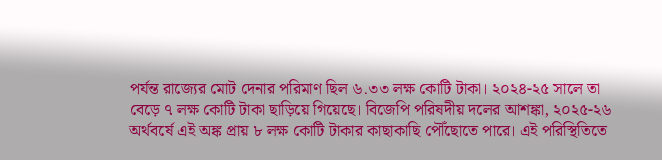পর্যন্ত রাজ্যের মোট দেনার পরিমাণ ছিল ৬.৩৩ লক্ষ কোটি টাকা। ২০২৪-২৫ সালে তা বেড়ে ৭ লক্ষ কোটি টাকা ছাড়িয়ে গিয়েছে। বিজেপি পরিষদীয় দলের আশঙ্কা, ২০২৫-২৬ অর্থবর্ষে এই অঙ্ক প্রায় ৮ লক্ষ কোটি টাকার কাছাকাছি পৌঁছোতে পারে। এই পরিস্থিতিতে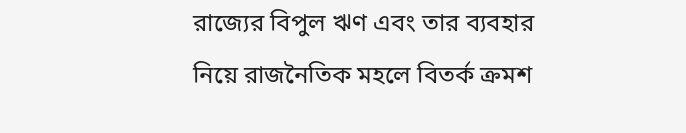রাজ্যের বিপুল ঋণ এবং তার ব্যবহার নিয়ে রাজনৈতিক মহলে বিতর্ক ক্রমশ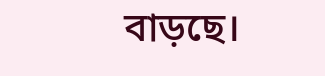বাড়ছে।